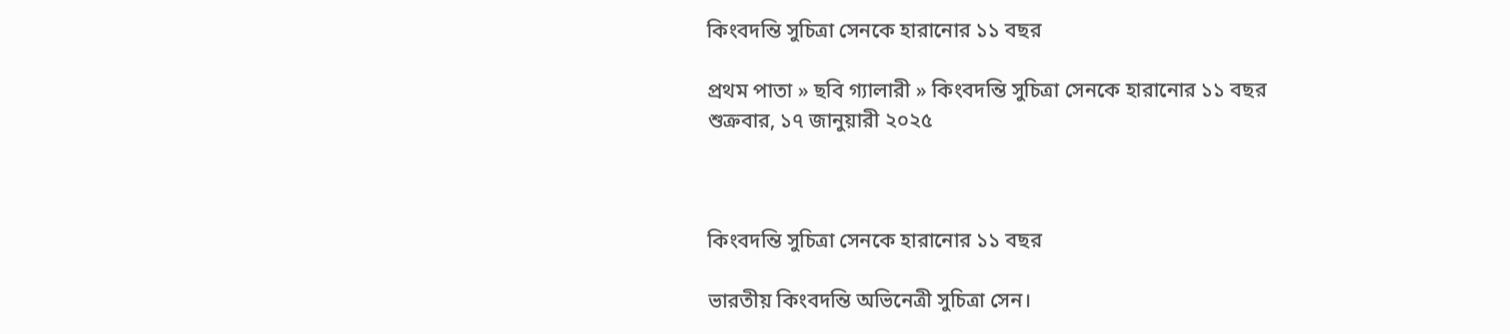কিংবদন্তি সুচিত্রা সেনকে হারানোর ১১ বছর

প্রথম পাতা » ছবি গ্যালারী » কিংবদন্তি সুচিত্রা সেনকে হারানোর ১১ বছর
শুক্রবার, ১৭ জানুয়ারী ২০২৫



কিংবদন্তি সুচিত্রা সেনকে হারানোর ১১ বছর

ভারতীয় কিংবদন্তি অভিনেত্রী সুচিত্রা সেন।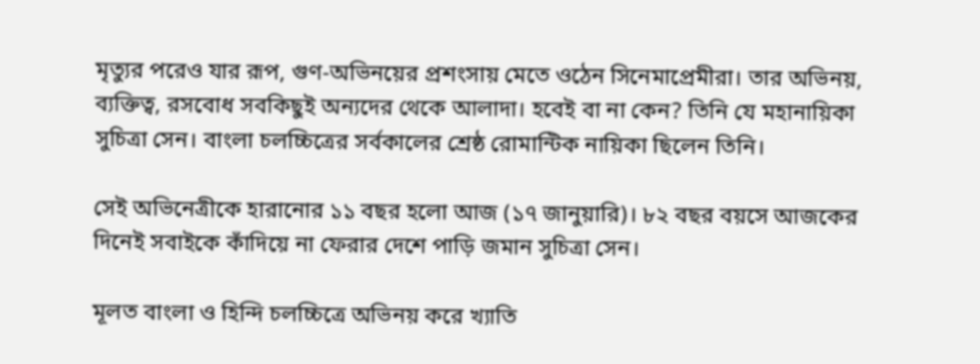মৃত্যুর পরেও যার রূপ, গুণ-অভিনয়ের প্রশংসায় মেতে ওঠেন সিনেমাপ্রেমীরা। তার অভিনয়, ব্যক্তিত্ব, রসবোধ সবকিছুই অন্যদের থেকে আলাদা। হবেই বা না কেন? তিনি যে মহানায়িকা সুচিত্রা সেন। বাংলা চলচ্চিত্রের সর্বকালের শ্রেষ্ঠ রোমান্টিক নায়িকা ছিলেন তিনি।

সেই অভিনেত্রীকে হারানোর ১১ বছর হলো আজ (১৭ জানুয়ারি)। ৮২ বছর বয়সে আজকের দিনেই সবাইকে কাঁদিয়ে না ফেরার দেশে পাড়ি জমান সুচিত্রা সেন।

মূলত বাংলা ও হিন্দি চলচ্চিত্রে অভিনয় করে খ্যাতি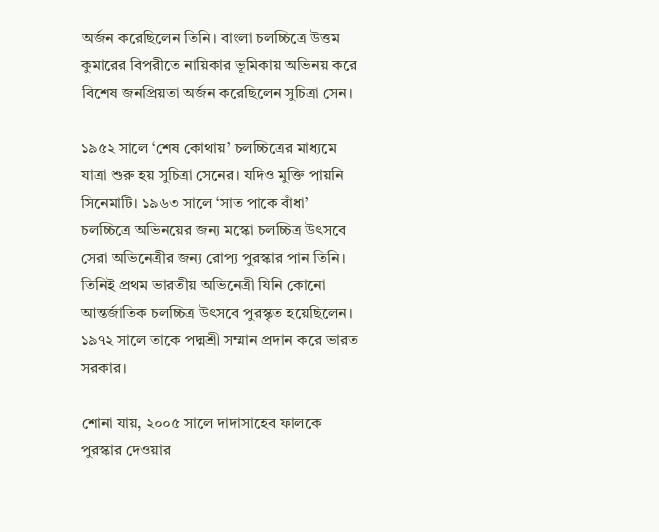অর্জন করেছিলেন তিনি। বাংলা চলচ্চিত্রে উত্তম কুমারের বিপরীতে নায়িকার ভূমিকায় অভিনয় করে বিশেষ জনপ্রিয়তা অর্জন করেছিলেন সুচিত্রা সেন।

১৯৫২ সালে ‘শেষ কোথায়’ চলচ্চিত্রের মাধ্যমে যাত্রা শুরু হয় সুচিত্রা সেনের। যদিও মুক্তি পায়নি সিনেমাটি। ১৯৬৩ সালে ‘সাত পাকে বাঁধা’ চলচ্চিত্রে অভিনয়ের জন্য মস্কো চলচ্চিত্র উৎসবে সেরা অভিনেত্রীর জন্য রোপ্য পুরস্কার পান তিনি। তিনিই প্রথম ভারতীয় অভিনেত্রী যিনি কোনো আন্তর্জাতিক চলচ্চিত্র উৎসবে পুরস্কৃত হয়েছিলেন। ১৯৭২ সালে তাকে পদ্মশ্রী সম্মান প্রদান করে ভারত সরকার।

শোনা যায়, ২০০৫ সালে দাদাসাহেব ফালকে পুরস্কার দেওয়ার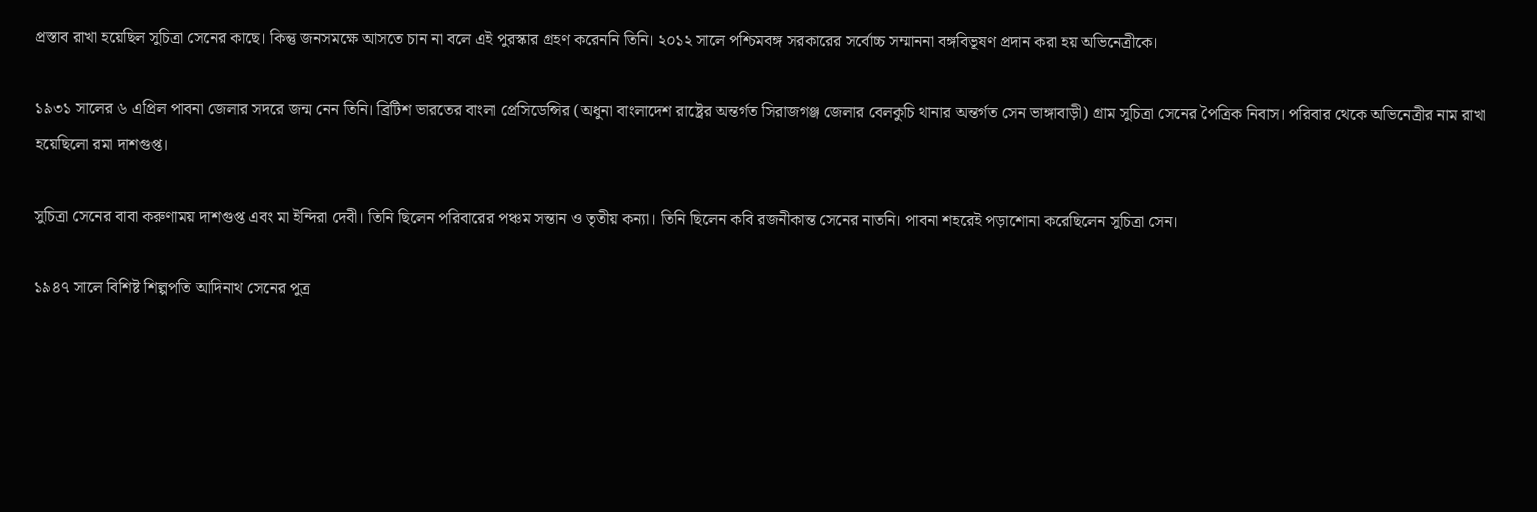প্রস্তাব রাখা হয়েছিল সুচিত্রা সেনের কাছে। কিন্তু জনসমক্ষে আসতে চান না বলে এই পুরস্কার গ্রহণ করেননি তিনি। ২০১২ সালে পশ্চিমবঙ্গ সরকারের সর্বোচ্চ সম্মাননা বঙ্গবিভূষণ প্রদান করা হয় অভিনেত্রীকে।

১৯৩১ সালের ৬ এপ্রিল পাবনা জেলার সদরে জন্ম নেন তিনি। ব্রিটিশ ভারতের বাংলা প্রেসিডেন্সির (অধুনা বাংলাদেশ রাষ্ট্রের অন্তর্গত সিরাজগঞ্জ জেলার বেলকুচি থানার অন্তর্গত সেন ভাঙ্গাবাড়ী) গ্রাম সুচিত্রা সেনের পৈত্রিক নিবাস। পরিবার থেকে অভিনেত্রীর নাম রাখা হয়েছিলো রমা দাশগুপ্ত।

সুচিত্রা সেনের বাবা করুণাময় দাশগুপ্ত এবং মা ইন্দিরা দেবী। তিনি ছিলেন পরিবারের পঞ্চম সন্তান ও তৃতীয় কন্যা। তিনি ছিলেন কবি রজনীকান্ত সেনের নাতনি। পাবনা শহরেই পড়াশোনা করেছিলেন সুচিত্রা সেন।

১৯৪৭ সালে বিশিষ্ট শিল্পপতি আদিনাথ সেনের পুত্র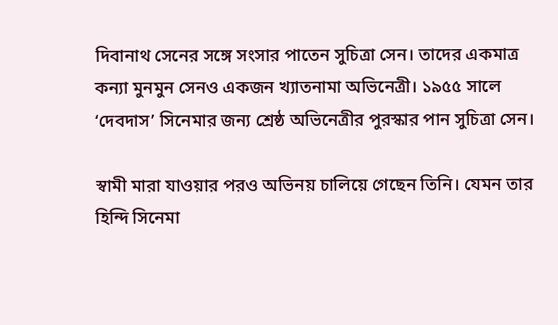দিবানাথ সেনের সঙ্গে সংসার পাতেন সুচিত্রা সেন। তাদের একমাত্র কন্যা মুনমুন সেনও একজন খ্যাতনামা অভিনেত্রী। ১৯৫৫ সালে ‘দেবদাস’ সিনেমার জন্য শ্রেষ্ঠ অভিনেত্রীর পুরস্কার পান সুচিত্রা সেন।

স্বামী মারা যাওয়ার পরও অভিনয় চালিয়ে গেছেন তিনি। যেমন তার হিন্দি সিনেমা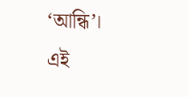‘আন্ধি’। এই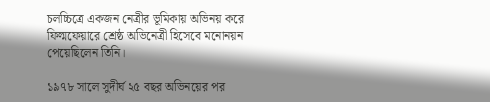চলচ্চিত্রে একজন নেত্রীর ভূমিকায় অভিনয় করে ফিল্মফেয়ারে শ্রেষ্ঠ অভিনেত্রী হিসেবে মনোনয়ন পেয়েছিলেন তিনি।

১৯৭৮ সালে সুদীর্ঘ ২৫ বছর অভিনয়ের পর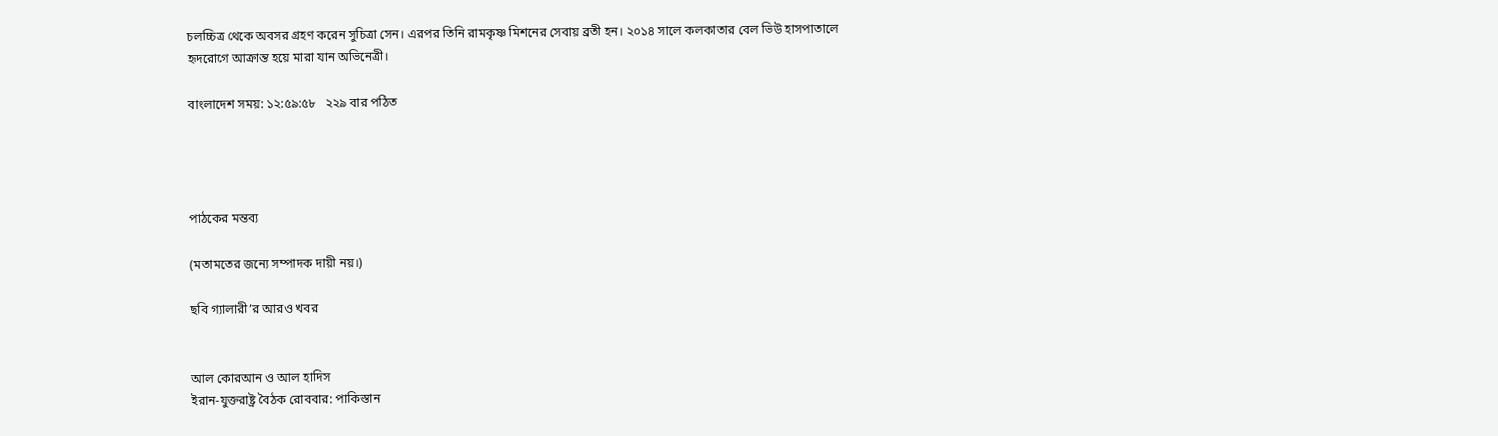চলচ্চিত্র থেকে অবসর গ্রহণ করেন সুচিত্রা সেন। এরপর তিনি রামকৃষ্ণ মিশনের সেবায় ব্রতী হন। ২০১৪ সালে কলকাতার বেল ভিউ হাসপাতালে হৃদরোগে আক্রান্ত হয়ে মারা যান অভিনেত্রী।

বাংলাদেশ সময়: ১২:৫৯:৫৮   ২২৯ বার পঠিত




পাঠকের মন্তব্য

(মতামতের জন্যে সম্পাদক দায়ী নয়।)

ছবি গ্যালারী’র আরও খবর


আল কোরআন ও আল হাদিস
ইরান-যুক্তরাষ্ট্র বৈঠক রোববার: পাকিস্তান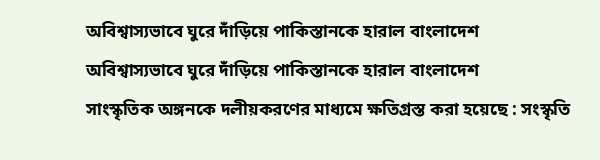অবিশ্বাস্যভাবে ঘুরে দাঁড়িয়ে পাকিস্তানকে হারাল বাংলাদেশ
অবিশ্বাস্যভাবে ঘুরে দাঁড়িয়ে পাকিস্তানকে হারাল বাংলাদেশ
সাংস্কৃতিক অঙ্গনকে দলীয়করণের মাধ্যমে ক্ষতিগ্রস্ত করা হয়েছে : সংস্কৃতি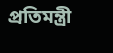প্রতিমন্ত্রী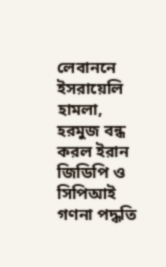লেবাননে ইসরায়েলি হামলা, হরমুজ বন্ধ করল ইরান
জিডিপি ও সিপিআই গণনা পদ্ধতি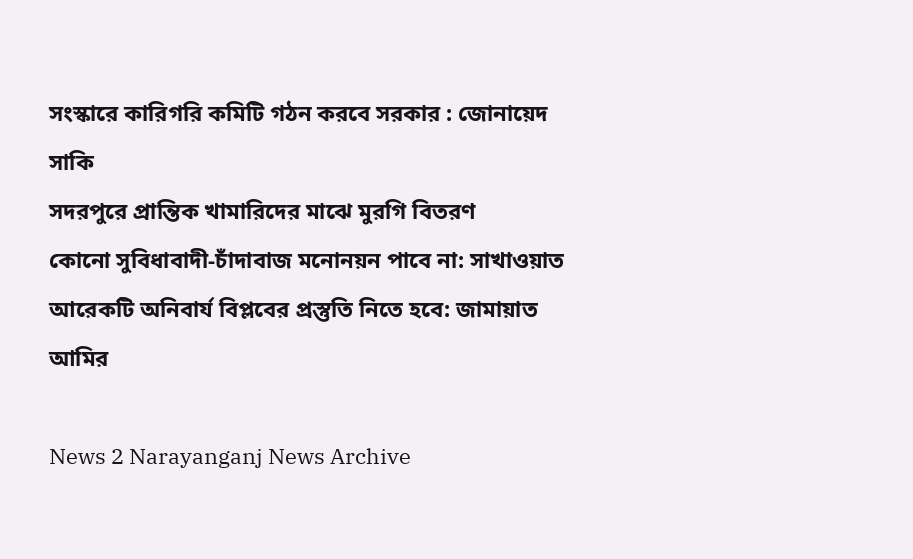সংস্কারে কারিগরি কমিটি গঠন করবে সরকার : জোনায়েদ সাকি
সদরপুরে প্রান্তিক খামারিদের মাঝে মুরগি বিতরণ
কোনো সুবিধাবাদী-চাঁদাবাজ মনোনয়ন পাবে না: সাখাওয়াত
আরেকটি অনিবার্য বিপ্লবের প্রস্তুতি নিতে হবে: জামায়াত আমির

News 2 Narayanganj News Archive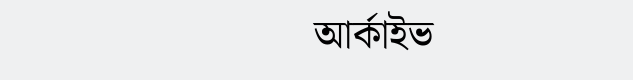আর্কাইভ